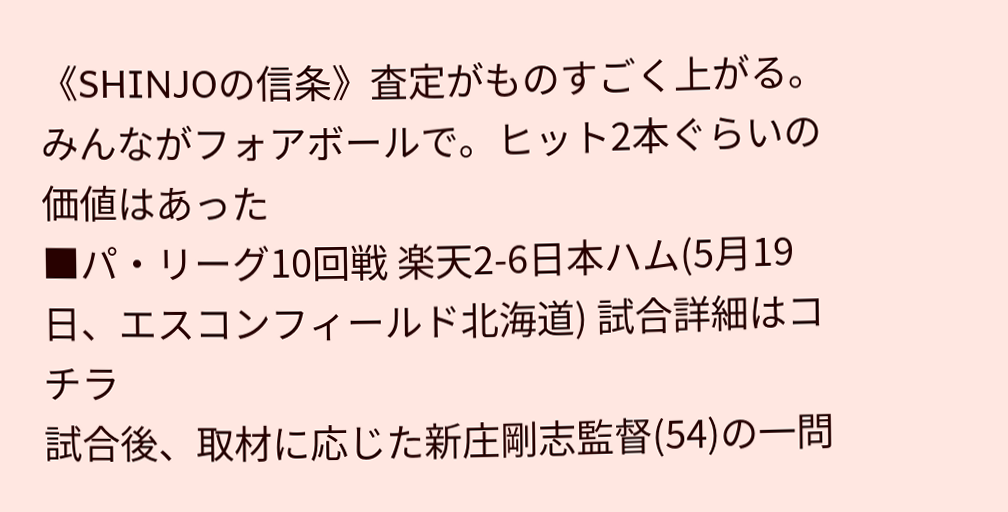《SHINJOの信条》査定がものすごく上がる。みんながフォアボールで。ヒット2本ぐらいの価値はあった
■パ・リーグ10回戦 楽天2-6日本ハム(5月19日、エスコンフィールド北海道) 試合詳細はコチラ
試合後、取材に応じた新庄剛志監督(54)の一問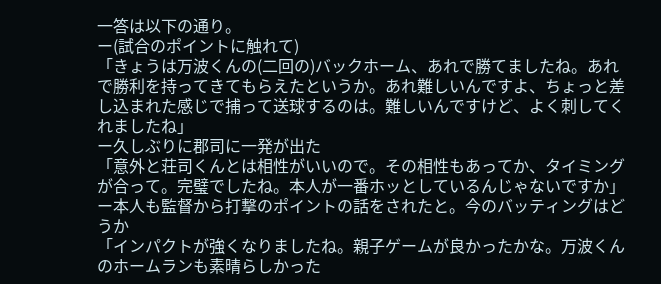一答は以下の通り。
ー(試合のポイントに触れて)
「きょうは万波くんの(二回の)バックホーム、あれで勝てましたね。あれで勝利を持ってきてもらえたというか。あれ難しいんですよ、ちょっと差し込まれた感じで捕って送球するのは。難しいんですけど、よく刺してくれましたね」
ー久しぶりに郡司に一発が出た
「意外と荘司くんとは相性がいいので。その相性もあってか、タイミングが合って。完璧でしたね。本人が一番ホッとしているんじゃないですか」
ー本人も監督から打撃のポイントの話をされたと。今のバッティングはどうか
「インパクトが強くなりましたね。親子ゲームが良かったかな。万波くんのホームランも素晴らしかった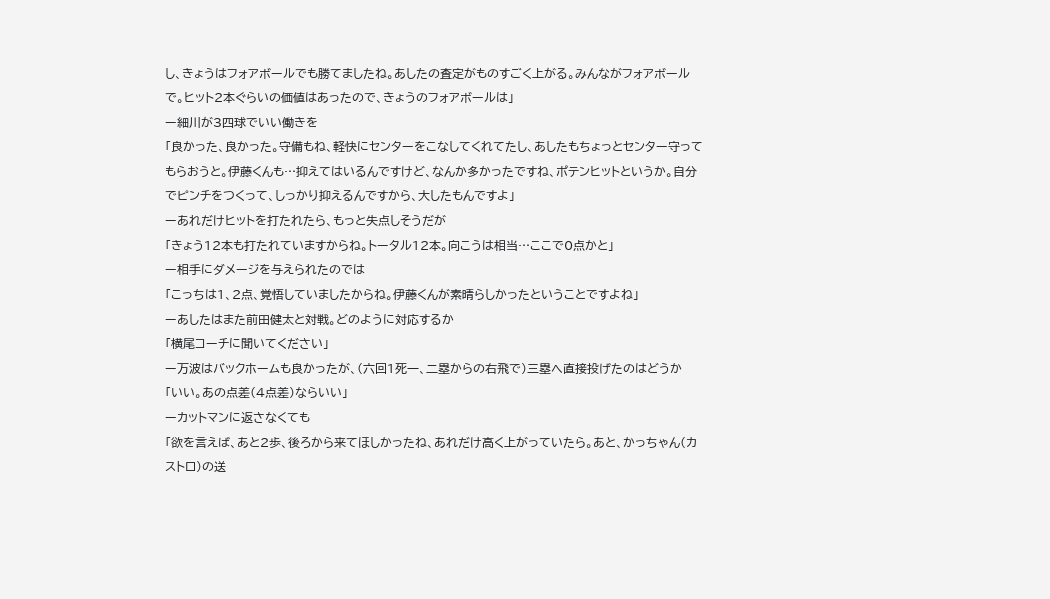し、きょうはフォアボールでも勝てましたね。あしたの査定がものすごく上がる。みんながフォアボールで。ヒット2本ぐらいの価値はあったので、きょうのフォアボールは」
ー細川が3四球でいい働きを
「良かった、良かった。守備もね、軽快にセンターをこなしてくれてたし、あしたもちょっとセンター守ってもらおうと。伊藤くんも…抑えてはいるんですけど、なんか多かったですね、ポテンヒットというか。自分でピンチをつくって、しっかり抑えるんですから、大したもんですよ」
ーあれだけヒットを打たれたら、もっと失点しそうだが
「きょう12本も打たれていますからね。トータル12本。向こうは相当…ここで0点かと」
ー相手にダメージを与えられたのでは
「こっちは1、2点、覚悟していましたからね。伊藤くんが素晴らしかったということですよね」
ーあしたはまた前田健太と対戦。どのように対応するか
「横尾コーチに聞いてください」
ー万波はバックホームも良かったが、(六回1死一、二塁からの右飛で)三塁へ直接投げたのはどうか
「いい。あの点差(4点差)ならいい」
ーカットマンに返さなくても
「欲を言えば、あと2歩、後ろから来てほしかったね、あれだけ高く上がっていたら。あと、かっちゃん(カストロ)の送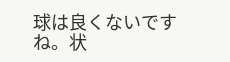球は良くないですね。状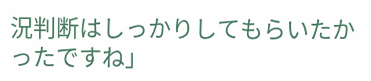況判断はしっかりしてもらいたかったですね」